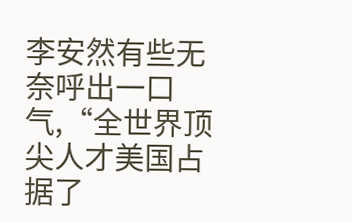李安然有些无奈呼出一口气,“全世界顶尖人才美国占据了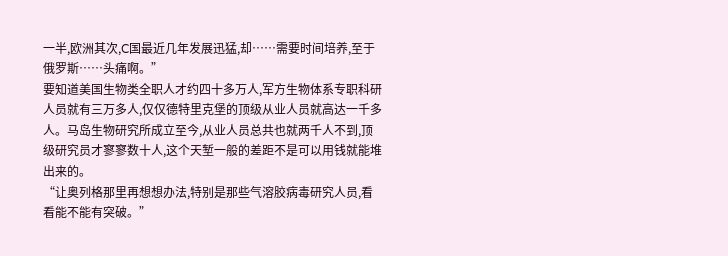一半,欧洲其次,C国最近几年发展迅猛,却……需要时间培养,至于俄罗斯……头痛啊。”
要知道美国生物类全职人才约四十多万人,军方生物体系专职科研人员就有三万多人,仅仅德特里克堡的顶级从业人员就高达一千多人。马岛生物研究所成立至今,从业人员总共也就两千人不到,顶级研究员才寥寥数十人,这个天堑一般的差距不是可以用钱就能堆出来的。
“让奥列格那里再想想办法,特别是那些气溶胶病毒研究人员,看看能不能有突破。”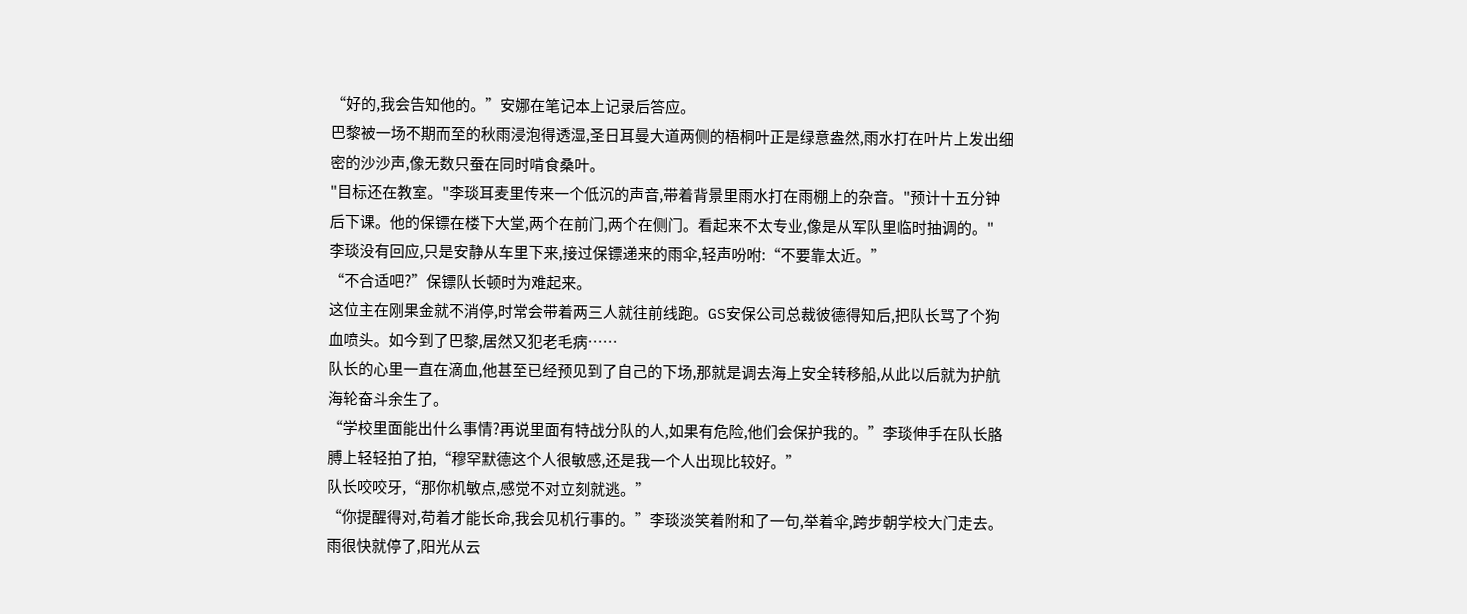“好的,我会告知他的。”安娜在笔记本上记录后答应。
巴黎被一场不期而至的秋雨浸泡得透湿,圣日耳曼大道两侧的梧桐叶正是绿意盎然,雨水打在叶片上发出细密的沙沙声,像无数只蚕在同时啃食桑叶。
"目标还在教室。"李琰耳麦里传来一个低沉的声音,带着背景里雨水打在雨棚上的杂音。"预计十五分钟后下课。他的保镖在楼下大堂,两个在前门,两个在侧门。看起来不太专业,像是从军队里临时抽调的。"
李琰没有回应,只是安静从车里下来,接过保镖递来的雨伞,轻声吩咐:“不要靠太近。”
“不合适吧?”保镖队长顿时为难起来。
这位主在刚果金就不消停,时常会带着两三人就往前线跑。GS安保公司总裁彼德得知后,把队长骂了个狗血喷头。如今到了巴黎,居然又犯老毛病……
队长的心里一直在滴血,他甚至已经预见到了自己的下场,那就是调去海上安全转移船,从此以后就为护航海轮奋斗余生了。
“学校里面能出什么事情?再说里面有特战分队的人,如果有危险,他们会保护我的。”李琰伸手在队长胳膊上轻轻拍了拍,“穆罕默德这个人很敏感,还是我一个人出现比较好。”
队长咬咬牙,“那你机敏点,感觉不对立刻就逃。”
“你提醒得对,苟着才能长命,我会见机行事的。”李琰淡笑着附和了一句,举着伞,跨步朝学校大门走去。
雨很快就停了,阳光从云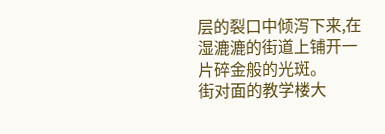层的裂口中倾泻下来,在湿漉漉的街道上铺开一片碎金般的光斑。
街对面的教学楼大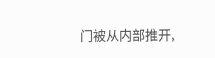门被从内部推开,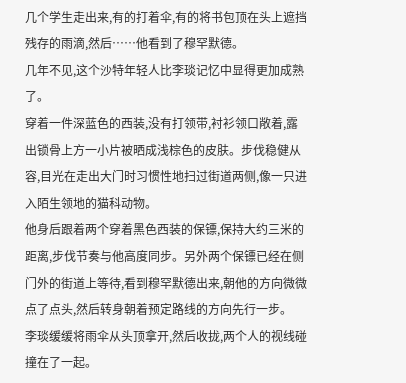几个学生走出来,有的打着伞,有的将书包顶在头上遮挡残存的雨滴,然后……他看到了穆罕默德。
几年不见,这个沙特年轻人比李琰记忆中显得更加成熟了。
穿着一件深蓝色的西装,没有打领带,衬衫领口敞着,露出锁骨上方一小片被晒成浅棕色的皮肤。步伐稳健从容,目光在走出大门时习惯性地扫过街道两侧,像一只进入陌生领地的猫科动物。
他身后跟着两个穿着黑色西装的保镖,保持大约三米的距离,步伐节奏与他高度同步。另外两个保镖已经在侧门外的街道上等待,看到穆罕默德出来,朝他的方向微微点了点头,然后转身朝着预定路线的方向先行一步。
李琰缓缓将雨伞从头顶拿开,然后收拢,两个人的视线碰撞在了一起。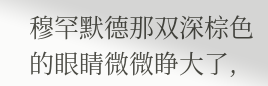穆罕默德那双深棕色的眼睛微微睁大了,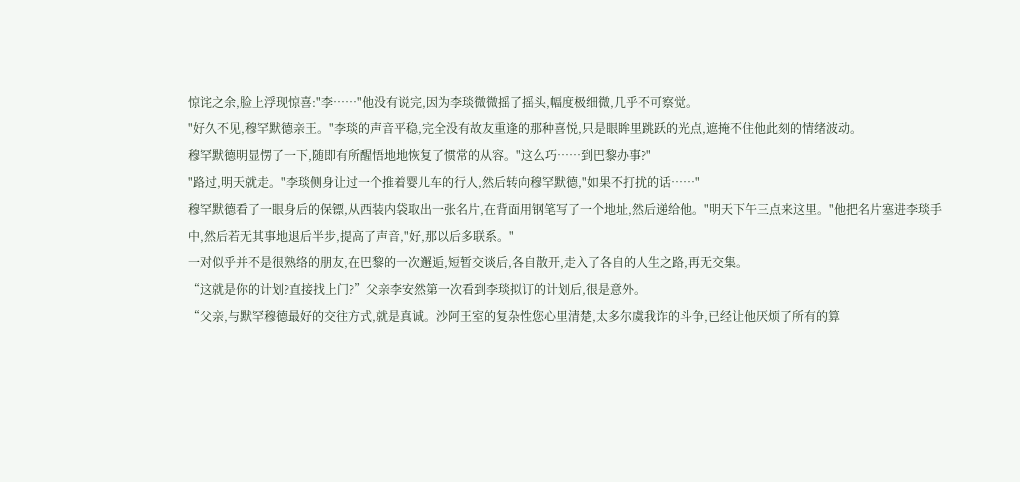惊诧之余,脸上浮现惊喜:"李……"他没有说完,因为李琰微微摇了摇头,幅度极细微,几乎不可察觉。
"好久不见,穆罕默德亲王。"李琰的声音平稳,完全没有故友重逢的那种喜悦,只是眼眸里跳跃的光点,遮掩不住他此刻的情绪波动。
穆罕默德明显愣了一下,随即有所醒悟地地恢复了惯常的从容。"这么巧……到巴黎办事?"
"路过,明天就走。"李琰侧身让过一个推着婴儿车的行人,然后转向穆罕默德,"如果不打扰的话……"
穆罕默德看了一眼身后的保镖,从西装内袋取出一张名片,在背面用钢笔写了一个地址,然后递给他。"明天下午三点来这里。"他把名片塞进李琰手中,然后若无其事地退后半步,提高了声音,"好,那以后多联系。"
一对似乎并不是很熟络的朋友,在巴黎的一次邂逅,短暂交谈后,各自散开,走入了各自的人生之路,再无交集。
“这就是你的计划?直接找上门?”父亲李安然第一次看到李琰拟订的计划后,很是意外。
“父亲,与默罕穆德最好的交往方式,就是真诚。沙阿王室的复杂性您心里清楚,太多尔虞我诈的斗争,已经让他厌烦了所有的算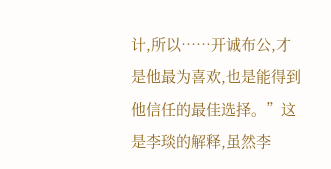计,所以……开诚布公,才是他最为喜欢,也是能得到他信任的最佳选择。”这是李琰的解释,虽然李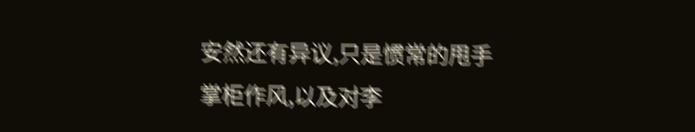安然还有异议,只是惯常的甩手掌柜作风,以及对李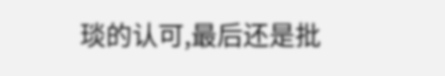琰的认可,最后还是批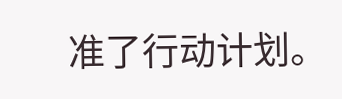准了行动计划。